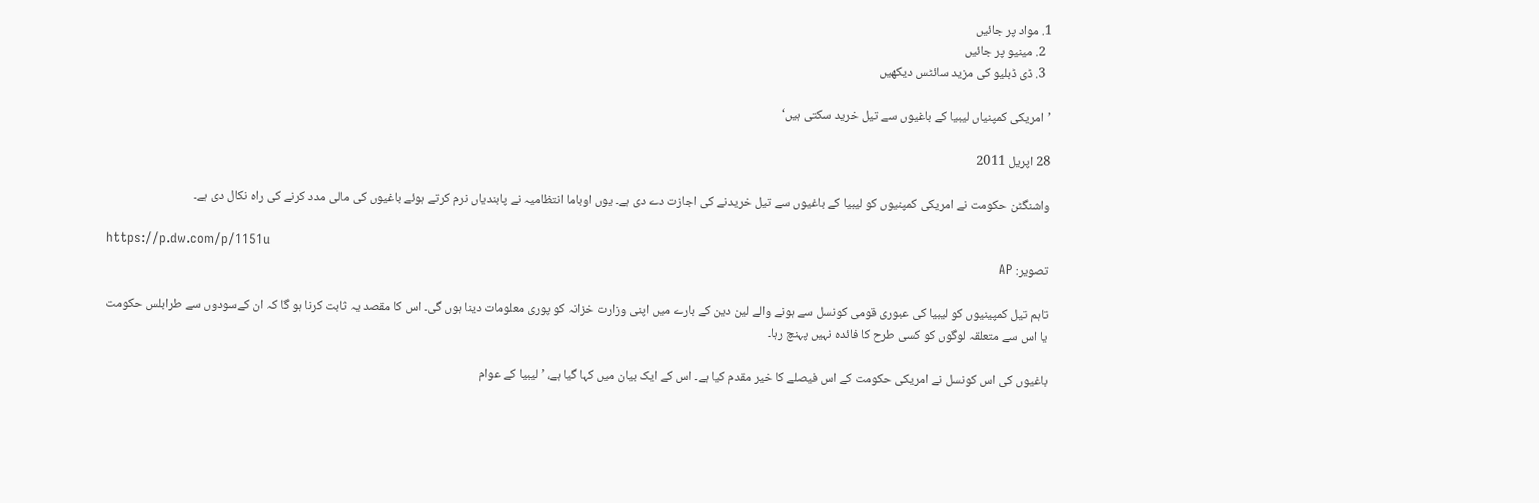1. مواد پر جائیں
  2. مینیو پر جائیں
  3. ڈی ڈبلیو کی مزید سائٹس دیکھیں

’امریکی کمپنیاں لیبیا کے باغیوں سے تیل خرید سکتی ہیں‘

28 اپریل 2011

واشنگٹن حکومت نے امریکی کمپنیوں کو لیبیا کے باغیوں سے تیل خریدنے کی اجازت دے دی ہے۔ یوں اوباما انتظامیہ نے پابندیاں نرم کرتے ہوئے باغیوں کی مالی مدد کرنے کی راہ نکال دی ہے۔

https://p.dw.com/p/1151u
تصویر: AP

تاہم تیل کمپینیوں کو لیبیا کی عبوری قومی کونسل سے ہونے والے لین دین کے بارے میں اپنی وزارت خزانہ کو پوری معلومات دینا ہوں گی۔ اس کا مقصد یہ ثابت کرنا ہو گا کہ ان کےسودوں سے طرابلس حکومت یا اس سے متعلقہ لوگوں کو کسی طرح کا فائدہ نہیں پہنچ رہا۔

باغیوں کی اس کونسل نے امریکی حکومت کے اس فیصلے کا خیر مقدم کیا ہے۔ اس کے ایک بیان میں کہا گیا ہے، ’لیبیا کے عوام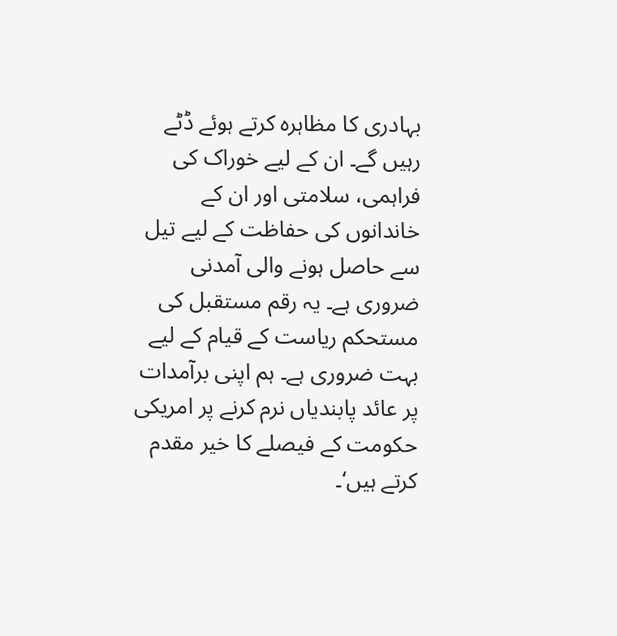بہادری کا مظاہرہ کرتے ہوئے ڈٹے رہیں گے۔ ان کے لیے خوراک کی فراہمی، سلامتی اور ان کے خاندانوں کی حفاظت کے لیے تیل سے حاصل ہونے والی آمدنی ضروری ہے۔ یہ رقم مستقبل کی مستحکم ریاست کے قیام کے لیے بہت ضروری ہے۔ ہم اپنی برآمدات پر عائد پابندیاں نرم کرنے پر امریکی حکومت کے فیصلے کا خیر مقدم کرتے ہیں‘۔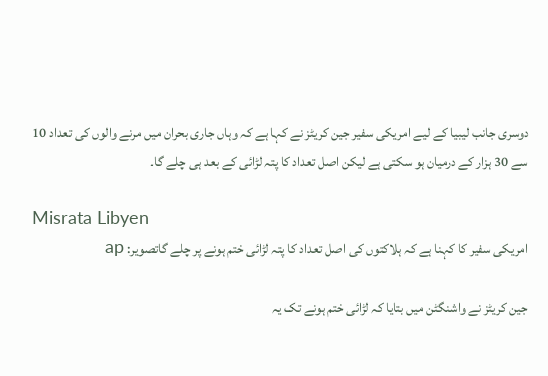دوسری جانب لیبیا کے لیے امریکی سفیر جین کریٹز نے کہا ہے کہ وہاں جاری بحران میں مرنے والوں کی تعداد 10 سے 30 ہزار کے درمیان ہو سکتی ہے لیکن اصل تعداد کا پتہ لڑائی کے بعد ہی چلے گا۔

Misrata Libyen
امریکی سفیر کا کہنا ہے کہ ہلاکتوں کی اصل تعداد کا پتہ لڑائی ختم ہونے پر چلے گاتصویر: ap

جین کریٹز نے واشنگٹن میں بتایا کہ لڑائی ختم ہونے تک یہ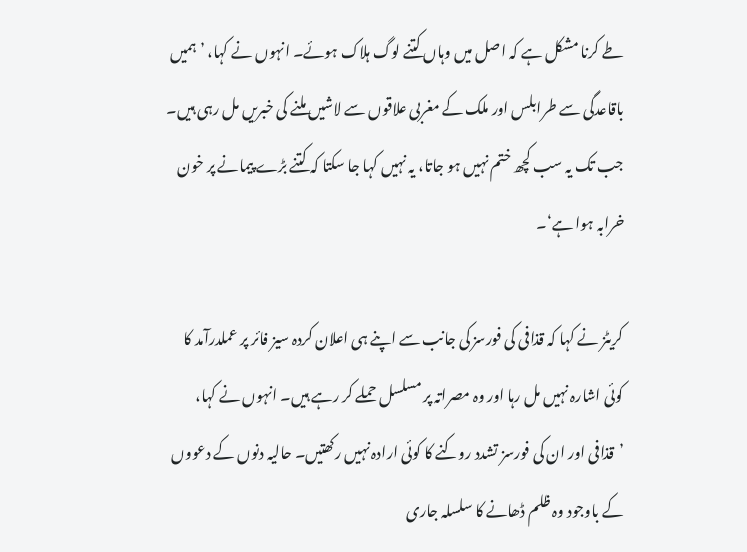طے کرنا مشکل ہے کہ اصل میں وہاں کتنے لوگ ہلاک ہوئے۔ انہوں نے کہا، ’ہمیں باقاعدگی سے طرابلس اور ملک کے مغربی علاقوں سے لاشیں ملنے کی خبریں مل رہی ہیں۔ جب تک یہ سب کچھ ختم نہیں ہو جاتا، یہ نہیں کہا جا سکتا کہ کتنے بڑے پیمانے پر خون خرابہ ہوا ہے‘۔

کریٹز نے کہا کہ قذافی کی فورسز کی جانب سے اپنے ہی اعلان کردہ سیز فائر پر عملدرآمد کا کوئی اشارہ نہیں مل رہا اور وہ مصراتہ پر مسلسل حملے کر رہے ہیں۔ انہوں نے کہا، ’قذافی اور ان کی فورسز تشدد روکنے کا کوئی ارادہ نہیں رکھتیں۔ حالیہ دنوں کے دعووں کے باوجود وہ ظلم ڈھانے کا سلسلہ جاری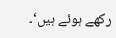رکھے ہوئے ہیں‘۔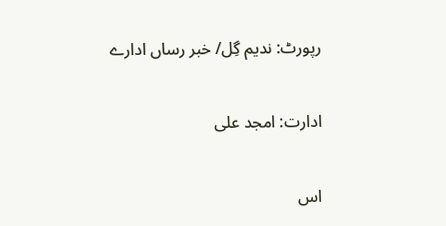رپورٹ: ندیم گِل/ خبر رساں ادارے

ادارت: امجد علی

اس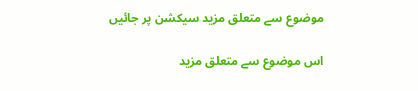موضوع سے متعلق مزید سیکشن پر جائیں

اس موضوع سے متعلق مزید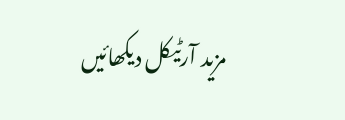مزید آرٹیکل دیکھائیں